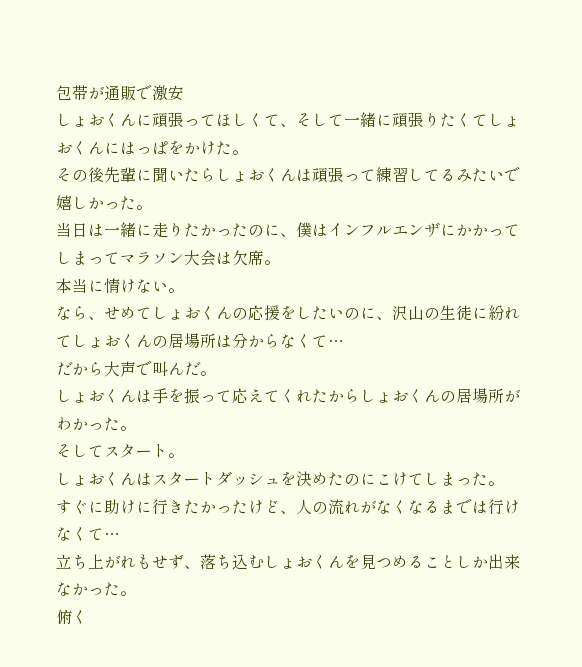包帯が通販で激安
しょおくんに頑張ってほしくて、そして一緒に頑張りたくてしょおくんにはっぱをかけた。
その後先輩に聞いたらしょおくんは頑張って練習してるみたいで嬉しかった。
当日は一緒に走りたかったのに、僕はインフルエンザにかかってしまってマラソン大会は欠席。
本当に情けない。
なら、せめてしょおくんの応援をしたいのに、沢山の生徒に紛れてしょおくんの居場所は分からなくて…
だから大声で叫んだ。
しょおくんは手を振って応えてくれたからしょおくんの居場所がわかった。
そしてスタート。
しょおくんはスタートダッシュを決めたのにこけてしまった。
すぐに助けに行きたかったけど、人の流れがなくなるまでは行けなくて…
立ち上がれもせず、落ち込むしょおくんを見つめることしか出来なかった。
俯く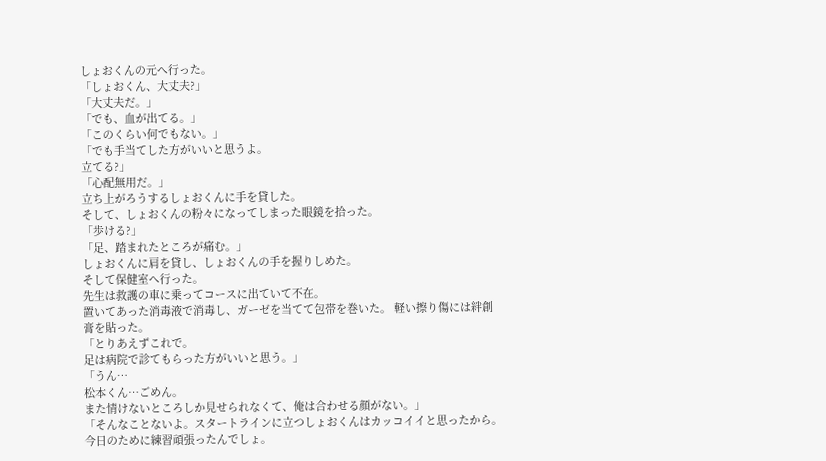しょおくんの元へ行った。
「しょおくん、大丈夫?」
「大丈夫だ。」
「でも、血が出てる。」
「このくらい何でもない。」
「でも手当てした方がいいと思うよ。
立てる?」
「心配無用だ。」
立ち上がろうするしょおくんに手を貸した。
そして、しょおくんの粉々になってしまった眼鏡を拾った。
「歩ける?」
「足、踏まれたところが痛む。」
しょおくんに肩を貸し、しょおくんの手を握りしめた。
そして保健室へ行った。
先生は救護の車に乗ってコースに出ていて不在。
置いてあった消毒液で消毒し、ガーゼを当てて包帯を巻いた。 軽い擦り傷には絆創膏を貼った。
「とりあえずこれで。
足は病院で診てもらった方がいいと思う。」
「うん…
松本くん…ごめん。
また情けないところしか見せられなくて、俺は合わせる顔がない。」
「そんなことないよ。スタートラインに立つしょおくんはカッコイイと思ったから。
今日のために練習頑張ったんでしょ。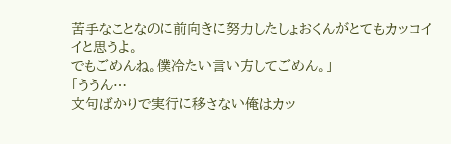苦手なことなのに前向きに努力したしょおくんがとてもカッコイイと思うよ。
でもごめんね。僕冷たい言い方してごめん。」
「ううん…
文句ばかりで実行に移さない俺はカッ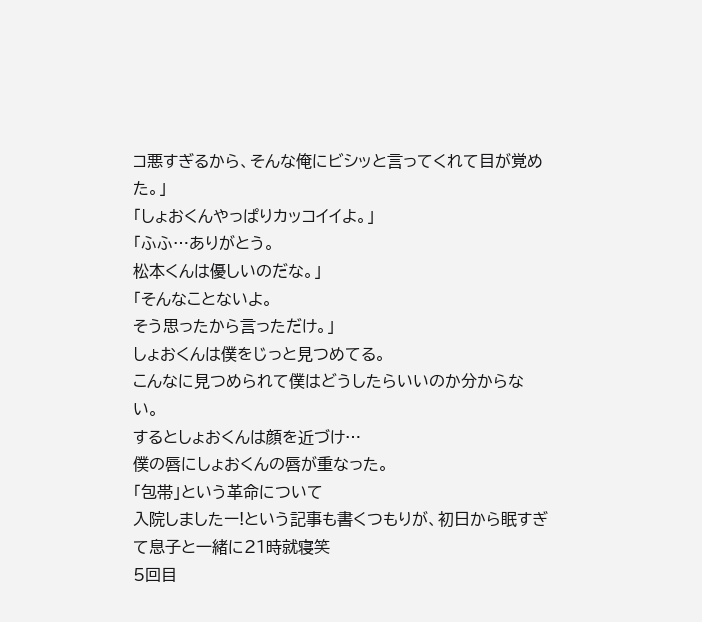コ悪すぎるから、そんな俺にビシッと言ってくれて目が覚めた。」
「しょおくんやっぱりカッコイイよ。」
「ふふ…ありがとう。
松本くんは優しいのだな。」
「そんなことないよ。
そう思ったから言っただけ。」
しょおくんは僕をじっと見つめてる。
こんなに見つめられて僕はどうしたらいいのか分からない。
するとしょおくんは顔を近づけ…
僕の唇にしょおくんの唇が重なった。
「包帯」という革命について
入院しましたー!という記事も書くつもりが、初日から眠すぎて息子と一緒に21時就寝笑
5回目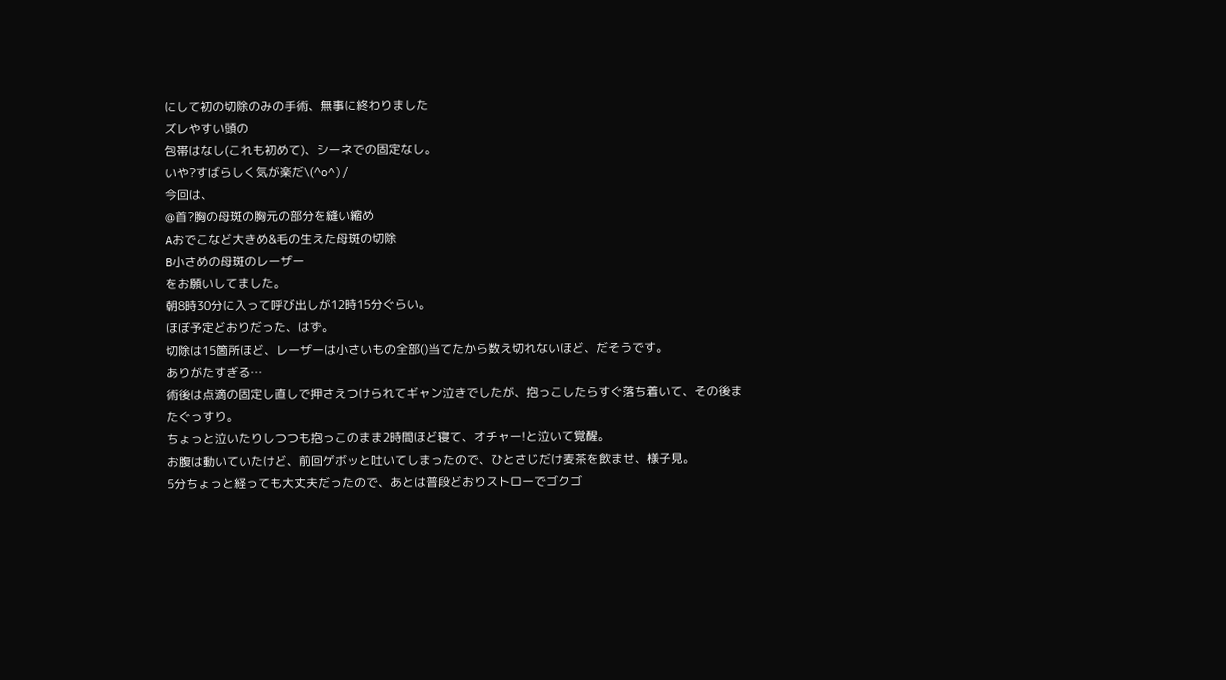にして初の切除のみの手術、無事に終わりました
ズレやすい頭の
包帯はなし(これも初めて)、シーネでの固定なし。
いや?すばらしく気が楽だ\(^o^)/
今回は、
@首?胸の母斑の胸元の部分を縫い縮め
Aおでこなど大きめ&毛の生えた母斑の切除
B小さめの母斑のレーザー
をお願いしてました。
朝8時30分に入って呼び出しが12時15分ぐらい。
ほぼ予定どおりだった、はず。
切除は15箇所ほど、レーザーは小さいもの全部()当てたから数え切れないほど、だそうです。
ありがたすぎる…
術後は点滴の固定し直しで押さえつけられてギャン泣きでしたが、抱っこしたらすぐ落ち着いて、その後またぐっすり。
ちょっと泣いたりしつつも抱っこのまま2時間ほど寝て、オチャー!と泣いて覚醒。
お腹は動いていたけど、前回ゲボッと吐いてしまったので、ひとさじだけ麦茶を飲ませ、様子見。
5分ちょっと経っても大丈夫だったので、あとは普段どおりストローでゴクゴ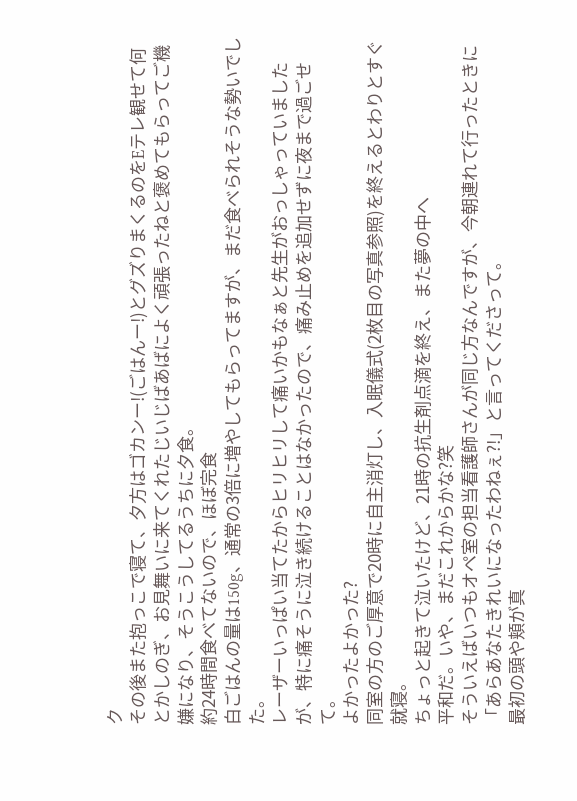ク
その後また抱っこで寝て、夕方はゴカンー!(ごはんー!)とグズりまくるのをEテレ観せて何とかしのぎ、お見舞いに来てくれたじいじばあばによく頑張ったねと褒めてもらってご機嫌になり、そうこうしてるうちに夕食。
約24時間食べてないので、ほぼ完食
白ごはんの量は150g、通常の3倍に増やしてもらってますが、まだ食べられそうな勢いでした。
レーザーいっぱい当てたからヒリヒリして痛いかもなぁと先生がおっしゃっていましたが、特に痛そうに泣き続けることはなかったので、痛み止めを追加せずに夜まで過ごせて。
よかったよかった?
同室の方のご厚意で20時に自主消灯し、入眠儀式(2枚目の写真参照)を終えるとわりとすぐ就寝。
ちょっと起きて泣いたけど、21時の抗生剤点滴を終え、また夢の中へ
平和だ。いや、まだこれからかな?笑
そういえばいつもオペ室の担当看護師さんが同じ方なんですが、今朝連れて行ったときに「あらあなたきれいになったわねぇ?!」と言ってくださって。
最初の頭や頬が真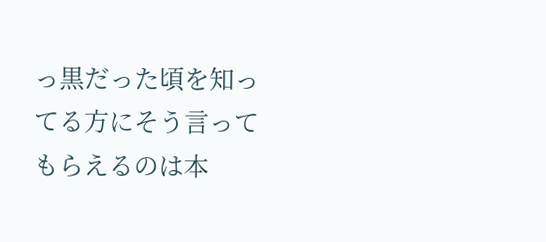っ黒だった頃を知ってる方にそう言ってもらえるのは本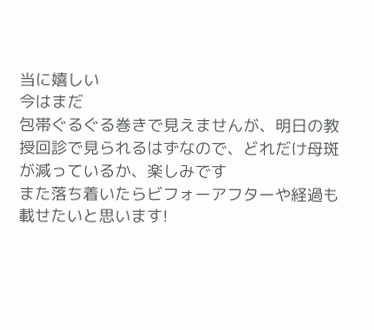当に嬉しい
今はまだ
包帯ぐるぐる巻きで見えませんが、明日の教授回診で見られるはずなので、どれだけ母斑が減っているか、楽しみです
また落ち着いたらビフォーアフターや経過も載せたいと思います!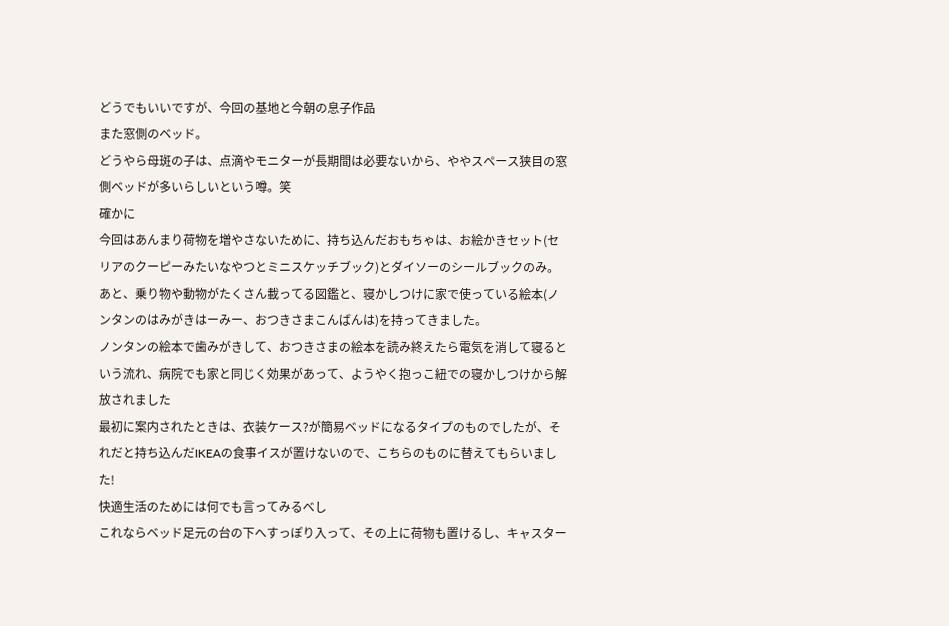どうでもいいですが、今回の基地と今朝の息子作品
また窓側のベッド。
どうやら母斑の子は、点滴やモニターが長期間は必要ないから、ややスペース狭目の窓側ベッドが多いらしいという噂。笑
確かに
今回はあんまり荷物を増やさないために、持ち込んだおもちゃは、お絵かきセット(セリアのクーピーみたいなやつとミニスケッチブック)とダイソーのシールブックのみ。
あと、乗り物や動物がたくさん載ってる図鑑と、寝かしつけに家で使っている絵本(ノンタンのはみがきはーみー、おつきさまこんばんは)を持ってきました。
ノンタンの絵本で歯みがきして、おつきさまの絵本を読み終えたら電気を消して寝るという流れ、病院でも家と同じく効果があって、ようやく抱っこ紐での寝かしつけから解放されました
最初に案内されたときは、衣装ケース?が簡易ベッドになるタイプのものでしたが、それだと持ち込んだIKEAの食事イスが置けないので、こちらのものに替えてもらいました!
快適生活のためには何でも言ってみるべし
これならベッド足元の台の下へすっぽり入って、その上に荷物も置けるし、キャスター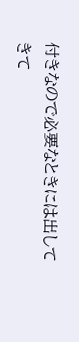付きなので必要なときには出してきて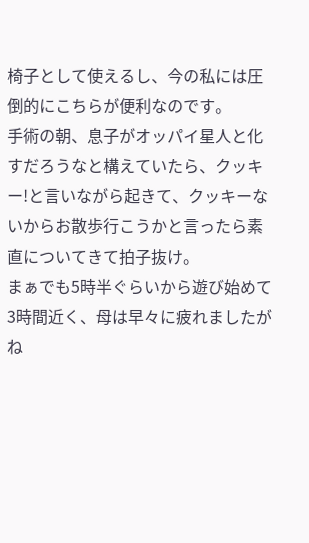椅子として使えるし、今の私には圧倒的にこちらが便利なのです。
手術の朝、息子がオッパイ星人と化すだろうなと構えていたら、クッキー!と言いながら起きて、クッキーないからお散歩行こうかと言ったら素直についてきて拍子抜け。
まぁでも5時半ぐらいから遊び始めて3時間近く、母は早々に疲れましたがね